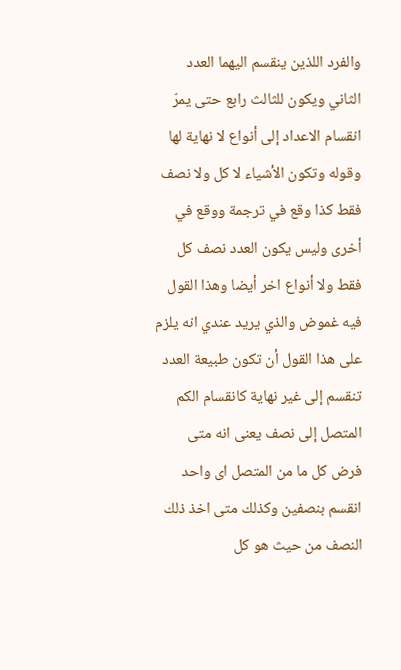والفرد اللذين ينقسم اليهما العدد الثاني ويكون للثالث رابع حتى يمرّ انقسام الاعداد إلى أنواع لا نهاية لها وقوله وتكون الأشياء لا كل ولا نصف فقط كذا وقع في ترجمة ووقع في أخرى وليس يكون العدد نصف كل فقط ولا أنواع اخر أيضا وهذا القول فيه غموض والذي يريد عندي انه يلزم على هذا القول أن تكون طبيعة العدد تنقسم إلى غير نهاية كانقسام الكم المتصل إلى نصف يعنى انه متى فرض كل ما من المتصل اى واحد انقسم بنصفين وكذلك متى اخذ ذلك النصف من حيث هو كل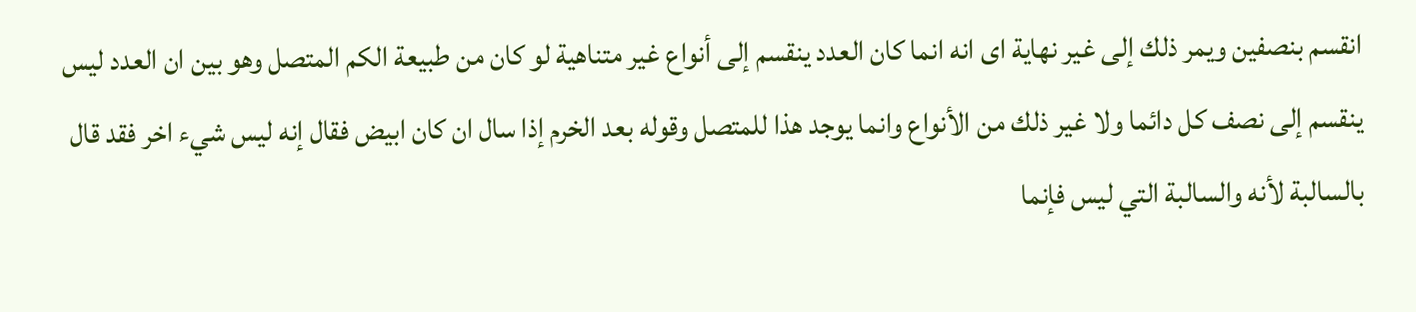انقسم بنصفين ويمر ذلك إلى غير نهاية اى انه انما كان العدد ينقسم إلى أنواع غير متناهية لو كان من طبيعة الكم المتصل وهو بين ان العدد ليس ينقسم إلى نصف كل دائما ولا غير ذلك من الأنواع وانما يوجد هذا للمتصل وقوله بعد الخرم إذا سال ان كان ابيض فقال إنه ليس شيء اخر فقد قال بالسالبة لأنه والسالبة التي ليس فإنما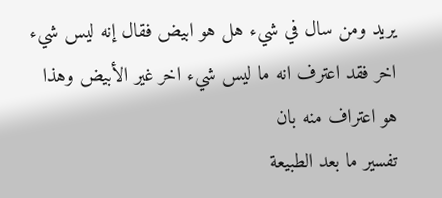يريد ومن سال في شيء هل هو ابيض فقال إنه ليس شيء اخر فقد اعترف انه ما ليس شيء اخر غير الأبيض وهذا هو اعتراف منه بان
تفسير ما بعد الطبيعة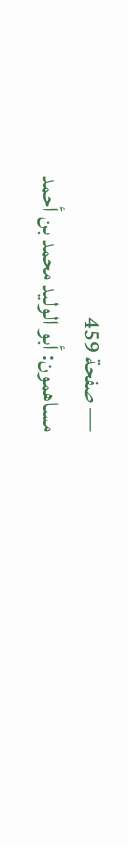— صفحة 459
مساهمون: أبو الوليد محمد بن أحمد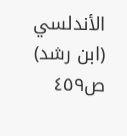الأندلسي (ابن رشد)
ص٤٥٩